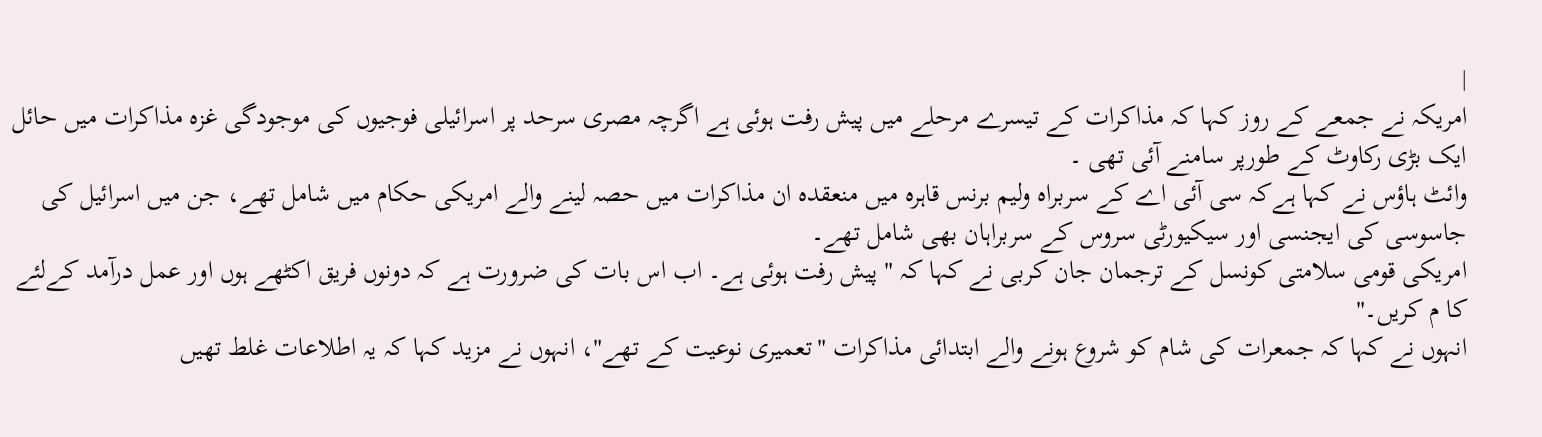|
امریکہ نے جمعے کے روز کہا کہ مذاکرات کے تیسرے مرحلے میں پیش رفت ہوئی ہے اگرچہ مصری سرحد پر اسرائیلی فوجیوں کی موجودگی غزہ مذاکرات میں حائل ایک بڑی رکاوٹ کے طورپر سامنے آئی تھی ۔
وائٹ ہاؤس نے کہا ہےکہ سی آئی اے کے سربراہ ولیم برنس قاہرہ میں منعقدہ ان مذاکرات میں حصہ لینے والے امریکی حکام میں شامل تھے، جن میں اسرائیل کی جاسوسی کی ایجنسی اور سیکیورٹی سروس کے سربراہان بھی شامل تھے۔
امریکی قومی سلامتی کونسل کے ترجمان جان کربی نے کہا کہ " پیش رفت ہوئی ہے۔ اب اس بات کی ضرورت ہے کہ دونوں فریق اکٹھے ہوں اور عمل درآمد کےلئے کا م کریں۔"
انہوں نے کہا کہ جمعرات کی شام کو شروع ہونے والے ابتدائی مذاکرات "تعمیری نوعیت کے تھے"، انہوں نے مزید کہا کہ یہ اطلاعات غلط تھیں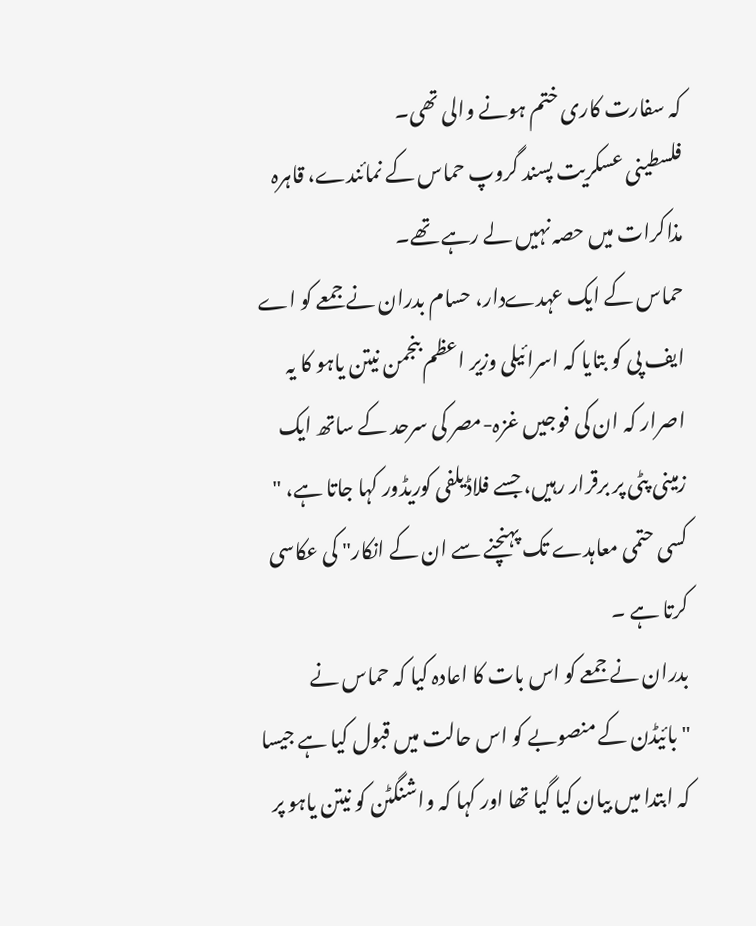کہ سفارت کاری ختم ہونے والی تھی۔
فلسطینی عسکریت پسند گروپ حماس کے نمائندے، قاہرہ مذاکرات میں حصہ نہیں لے رہے تھے۔
حماس کے ایک عہدےدار، حسام بدران نے جمعے کو اے ایف پی کو بتایا کہ اسرائیلی وزیر اعظم بنجمن نیتن یاہو کا یہ اصرار کہ ان کی فوجیں غزہ-مصر کی سرحد کے ساتھ ایک زمینی پٹی پر برقرار رہیں، جسے فلاڈیلفی کوریڈور کہا جاتا ہے، " کسی حتمی معاہدے تک پہنچنے سے ان کے انکار" کی عکاسی کرتا ہے ۔
بدران نے جمعے کو اس بات کا اعادہ کیا کہ حماس نے "بائیڈن کے منصوبے کو اس حالت میں قبول کیا ہے جیسا کہ ابتدا میں بیان کیا گیا تھا اور کہا کہ واشنگٹن کو نیتن یاہو پر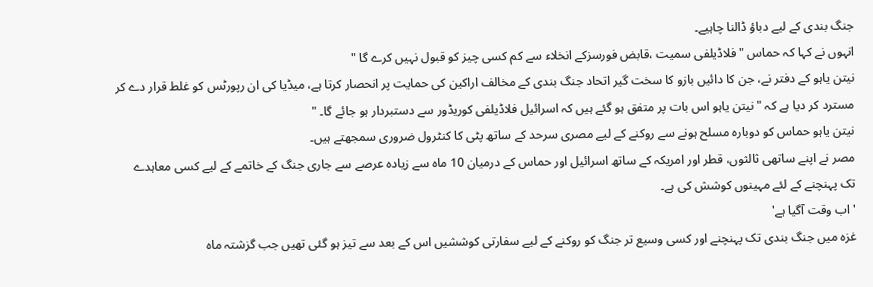جنگ بندی کے لیے دباؤ ڈالنا چاہیے۔
انہوں نے کہا کہ حماس " فلاڈیلفی سمیت ،قابض فورسزکے انخلاء سے کم کسی چیز کو قبول نہیں کرے گا "
نیتن یاہو کے دفتر نے، جن کا دائیں بازو کا سخت گیر اتحاد جنگ بندی کے مخالف اراکین کی حمایت پر انحصار کرتا ہے، میڈیا کی ان رپورٹس کو غلط قرار دے کر مسترد کر دیا ہے کہ "نیتن یاہو اس بات پر متفق ہو گئے ہیں کہ اسرائیل فلاڈیلفی کوریڈور سے دستبردار ہو جائے گا۔ "
نیتن یاہو حماس کو دوبارہ مسلح ہونے سے روکنے کے لیے مصری سرحد کے ساتھ پٹی کا کنٹرول ضروری سمجھتے ہیں۔
مصر نے اپنے ساتھی ثالثوں، قطر اور امریکہ کے ساتھ اسرائیل اور حماس کے درمیان 10 ماہ سے زیادہ عرصے سے جاری جنگ کے خاتمے کے لیے کسی معاہدے تک پہنچنے کے لئے مہینوں کوشش کی ہے۔
'اب وقت آگیا ہے'
غزہ میں جنگ بندی تک پہنچنے اور کسی وسیع تر جنگ کو روکنے کے لیے سفارتی کوششیں اس کے بعد سے تیز ہو گئی تھیں جب گزشتہ ماہ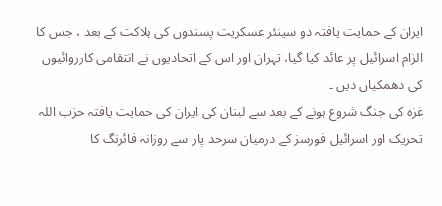ایران کے حمایت یافتہ دو سینئر عسکریت پسندوں کی ہلاکت کے بعد ، جس کا الزام اسرائیل پر عائد کیا گیا، تہران اور اس کے اتحادیوں نے انتقامی کارروائیوں کی دھمکیاں دیں ۔
غزہ کی جنگ شروع ہونے کے بعد سے لبنان کی ایران کی حمایت یافتہ حزب اللہ تحریک اور اسرائیل فورسز کے درمیان سرحد پار سے روزانہ فائرنگ کا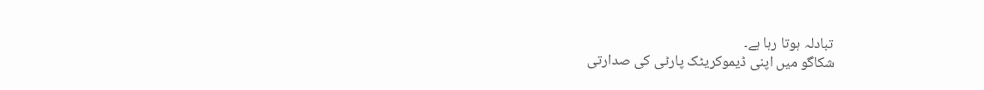تبادلہ ہوتا رہا ہے۔
شکاگو میں اپنی ڈیموکریٹک پارٹی کی صدارتی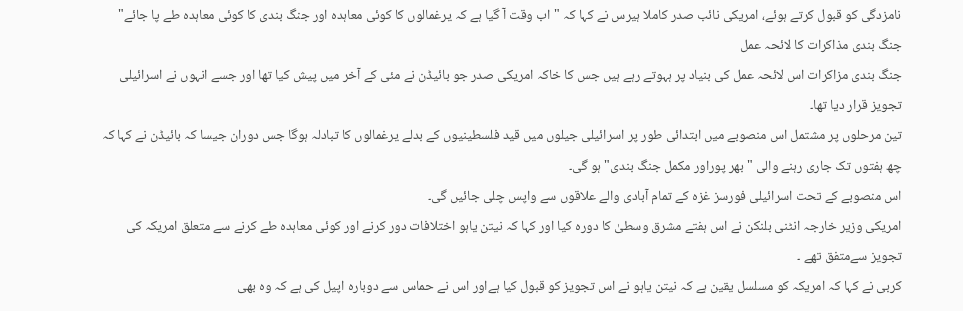نامزدگی کو قبول کرتے ہوئے، امریکی نائب صدر کاملا ہیرس نے کہا کہ "اب وقت آ گیا ہے کہ یرغمالوں کا کوئی معاہدہ اور جنگ بندی کا کوئی معاہدہ طے پا جائے"
جنگ بندی مذاکرات کا لائحہ عمل
جنگ بندی مزاکرات اس لائحہ عمل کی بنیاد پر ہہوتے رہے ہیں جس کا خاکہ امریکی صدر جو بائیڈن نے مئی کے آخر میں پیش کیا تھا اور جسے انہوں نے اسرائیلی تجویز قرار دیا تھا۔
تین مرحلوں پر مشتمل اس منصوبے میں ابتدائی طور پر اسرائیلی جیلوں میں قید فلسطینیوں کے بدلے یرغمالوں کا تبادلہ ہوگا جس دوران جیسا کہ بائیڈن نے کہا کہ چھ ہفتوں تک جاری رہنے والی " بھر پوراور مکمل جنگ بندی" ہو گی۔
اس منصوبے کے تحت اسرائیلی فورسز غزہ کے تمام آبادی والے علاقوں سے واپس چلی جائیں گی۔
امریکی وزیر خارجہ انٹنی بلنکن نے اس ہفتے مشرق وسطیٰ کا دورہ کیا اور کہا کہ نیتن یاہو اختلافات دور کرنے اور کوئی معاہدہ طے کرنے سے متعلق امریکہ کی تجویز سےمتفق تھے ۔
کربی نے کہا کہ امریکہ کو مسلسل یقین ہے کہ نیتن یاہو نے اس تجویز کو قبول کیا ہےاور اس نے حماس سے دوبارہ اپیل کی ہے کہ وہ بھی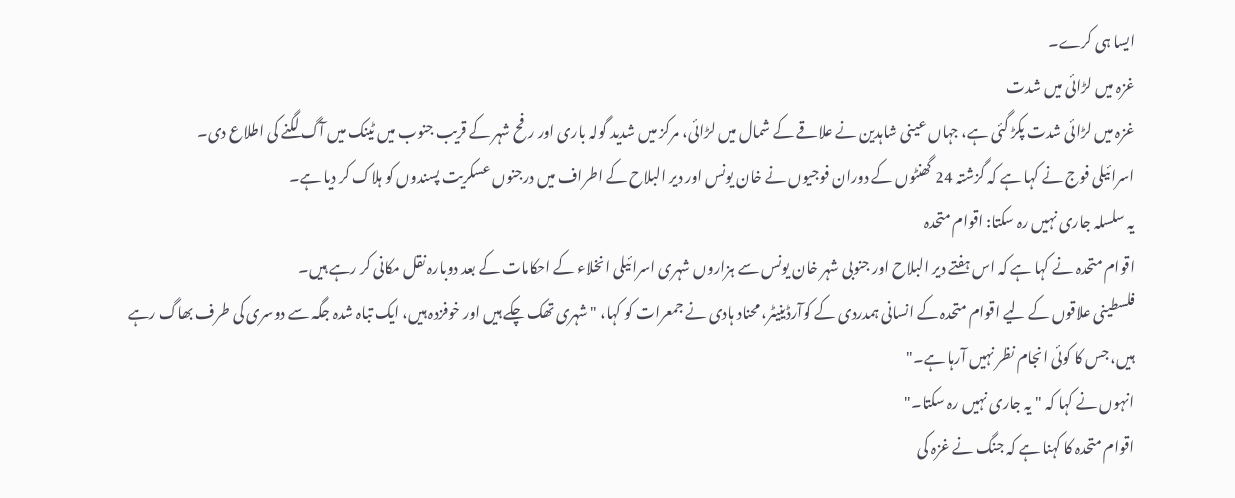ایسا ہی کرے۔
غزہ میں لڑائی میں شدت
غزہ میں لڑائی شدت پکڑ گئی ہے، جہاں عینی شاہدین نے علاقے کے شمال میں لڑائی، مرکز میں شدید گولہ باری اور رفح شہر کے قریب جنوب میں ٹینک میں آگ لگنے کی اطلاع دی۔
اسرائیلی فوج نے کہا ہے کہ گزشتہ 24 گھنٹوں کے دوران فوجیوں نے خان یونس اور دیر البلاح کے اطراف میں درجنوں عسکریت پسندوں کو ہلاک کر دیا ہے۔
یہ سلسلہ جاری نہیں رہ سکتا: اقوام متحدہ
اقوام متحدہ نے کہا ہے کہ اس ہفتے دیر البلاح اور جنوبی شہر خان یونس سے ہزاروں شہری اسرائیلی انخلاء کے احکامات کے بعد دوبارہ نقل مکانی کر رہے ہیں۔
فلسطینی علاقوں کے لیے اقوام متحدہ کے انسانی ہمدردی کے کوآرڈینیٹر، محناد ہادی نے جمعرات کو کہا، "شہری تھک چکے ہیں اور خوفزدہ ہیں، ایک تباہ شدہ جگہ سے دوسری کی طرف بھاگ رہے ہیں، جس کا کوئی انجام نظر نہیں آرہا ہے۔"
انہوں نے کہا کہ "یہ جاری نہیں رہ سکتا۔"
اقوام متحدہ کا کہنا ہے کہ جنگ نے غزہ کی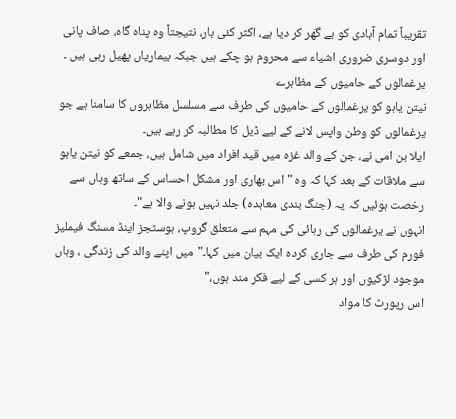تقریباً تمام آبادی کو بے گھر کر دیا ہے، اکثر کئی بار، نتیجتاً وہ پناہ گاہ، صاف پانی اور دوسری ضروری اشیاء سے محروم ہو چکے ہیں جبکہ بیماریاں پھیل رہی ہیں ۔
یرغمالوں کے حامیوں کے مظاہرے
نیتن یاہو کو یرغمالوں کے حامیوں کی طرف سے مسلسل مظاہروں کا سامنا ہے جو یرغمالوں کو وطن واپس لانے کے لیے ڈیل کا مطالبہ کر رہے ہیں۔
ایلا بن امی نے، جن کے والد غزہ میں قید افراد میں شامل ہیں، جمعے کو نیتن یاہو سے ملاقات کے بعد کہا کہ وہ " اس بھاری اور مشکل احساس کے ساتھ وہاں سے رخصت ہوئیں کہ یہ (جنگ بندی معاہدہ) جلد نہیں ہونے والا ہے"۔
انہوں نے یرغمالوں کی رہائی کی مہم سے متعلق گروپ، ہوسٹجز اینڈ مسنگ فیملیز فورم کی طرف سے جاری کردہ ایک بیان میں کہا۔"میں اپنے والد کی زندگی ، وہاں موجود لڑکیوں اور ہر کسی کے لیے فکر مند ہوں،"
اس رپورٹ کا مواد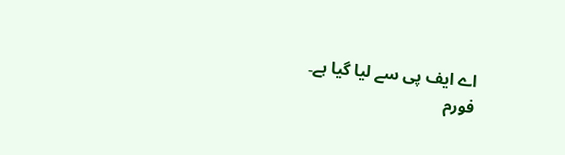اے ایف پی سے لیا گیا ہے۔
فورم